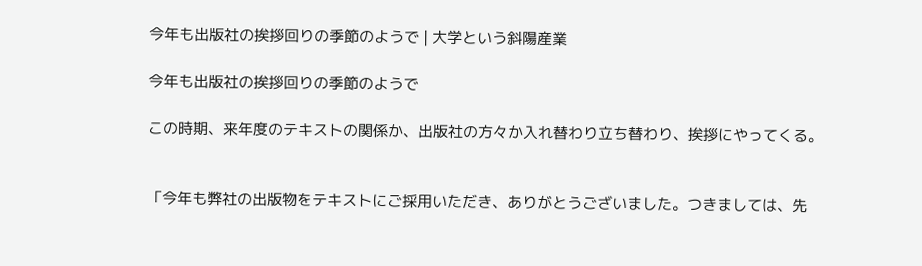今年も出版社の挨拶回りの季節のようで | 大学という斜陽産業

今年も出版社の挨拶回りの季節のようで

この時期、来年度のテキストの関係か、出版社の方々か入れ替わり立ち替わり、挨拶にやってくる。


「今年も弊社の出版物をテキストにご採用いただき、ありがとうございました。つきましては、先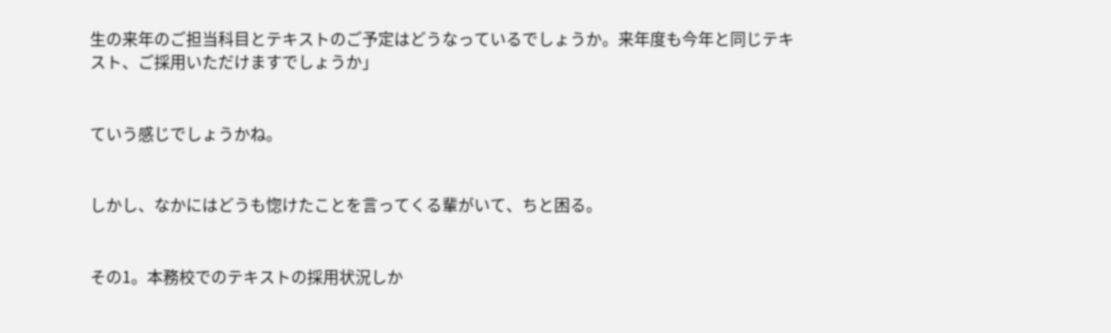生の来年のご担当科目とテキストのご予定はどうなっているでしょうか。来年度も今年と同じテキスト、ご採用いただけますでしょうか」


ていう感じでしょうかね。


しかし、なかにはどうも惚けたことを言ってくる輩がいて、ちと困る。


その1。本務校でのテキストの採用状況しか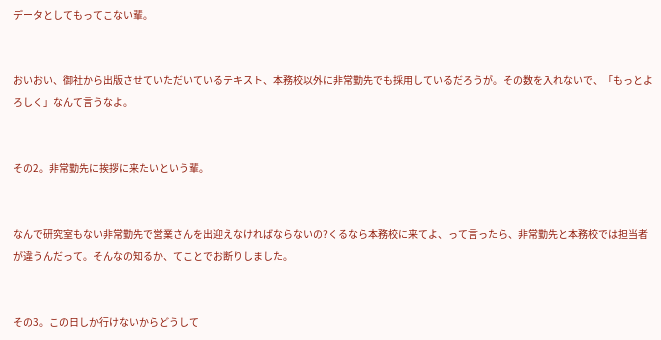データとしてもってこない輩。


おいおい、御社から出版させていただいているテキスト、本務校以外に非常勤先でも採用しているだろうが。その数を入れないで、「もっとよろしく」なんて言うなよ。


その2。非常勤先に挨拶に来たいという輩。


なんで研究室もない非常勤先で営業さんを出迎えなければならないの?くるなら本務校に来てよ、って言ったら、非常勤先と本務校では担当者が違うんだって。そんなの知るか、てことでお断りしました。


その3。この日しか行けないからどうして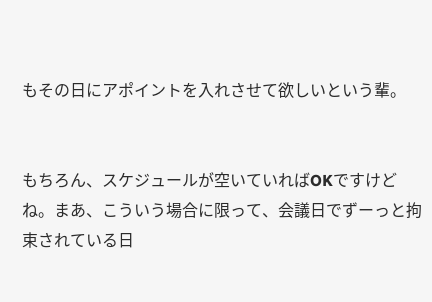もその日にアポイントを入れさせて欲しいという輩。


もちろん、スケジュールが空いていればOKですけどね。まあ、こういう場合に限って、会議日でずーっと拘束されている日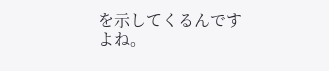を示してくるんですよね。